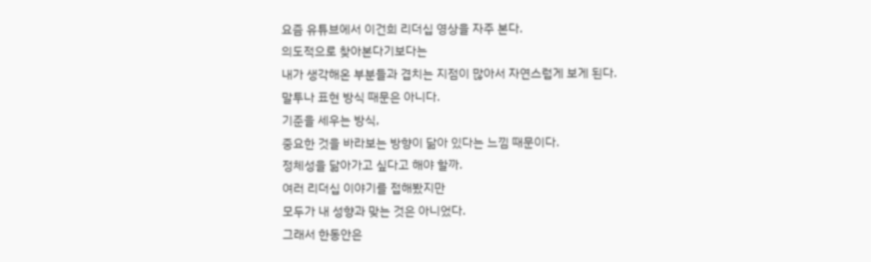요즘 유튜브에서 이건희 리더십 영상을 자주 본다.
의도적으로 찾아본다기보다는
내가 생각해온 부분들과 겹치는 지점이 많아서 자연스럽게 보게 된다.
말투나 표현 방식 때문은 아니다.
기준을 세우는 방식,
중요한 것을 바라보는 방향이 닮아 있다는 느낌 때문이다.
정체성을 닮아가고 싶다고 해야 할까.
여러 리더십 이야기를 접해봤지만
모두가 내 성향과 맞는 것은 아니었다.
그래서 한동안은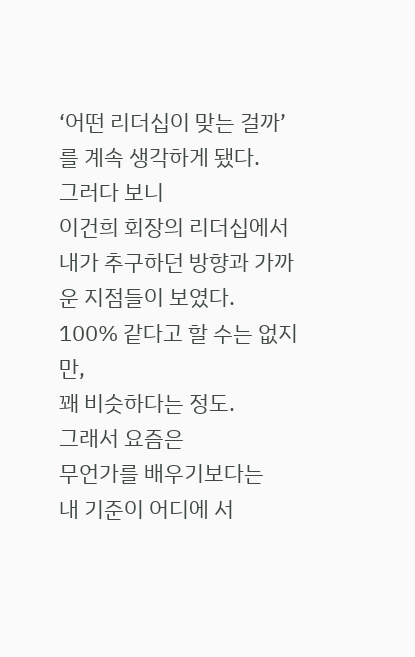‘어떤 리더십이 맞는 걸까’를 계속 생각하게 됐다.
그러다 보니
이건희 회장의 리더십에서
내가 추구하던 방향과 가까운 지점들이 보였다.
100% 같다고 할 수는 없지만,
꽤 비슷하다는 정도.
그래서 요즘은
무언가를 배우기보다는
내 기준이 어디에 서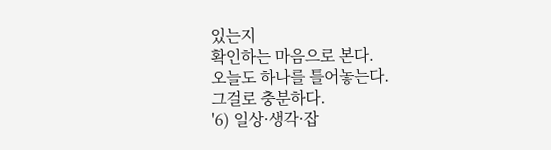있는지
확인하는 마음으로 본다.
오늘도 하나를 틀어놓는다.
그걸로 충분하다.
'6) 일상·생각·잡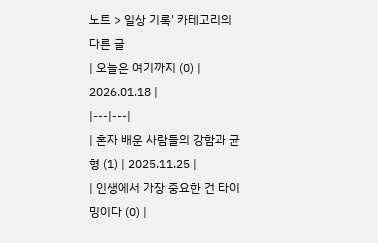노트 > 일상 기록' 카테고리의 다른 글
| 오늘은 여기까지 (0) | 2026.01.18 |
|---|---|
| 혼자 배운 사람들의 강함과 균형 (1) | 2025.11.25 |
| 인생에서 가장 중요한 건 타이밍이다 (0) |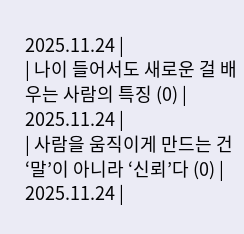2025.11.24 |
| 나이 들어서도 새로운 걸 배우는 사람의 특징 (0) | 2025.11.24 |
| 사람을 움직이게 만드는 건 ‘말’이 아니라 ‘신뢰’다 (0) | 2025.11.24 |